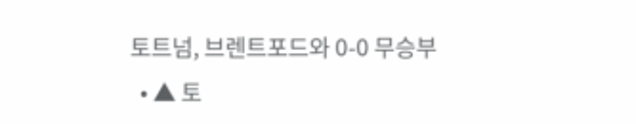토트넘, 브렌트포드와 0-0 무승부
  • ▲ 토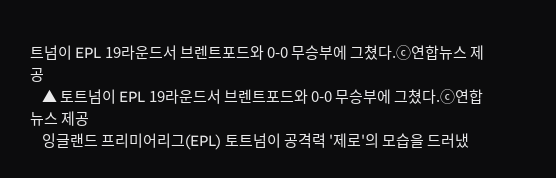트넘이 EPL 19라운드서 브렌트포드와 0-0 무승부에 그쳤다.ⓒ연합뉴스 제공
    ▲ 토트넘이 EPL 19라운드서 브렌트포드와 0-0 무승부에 그쳤다.ⓒ연합뉴스 제공
    잉글랜드 프리미어리그(EPL) 토트넘이 공격력 '제로'의 모습을 드러냈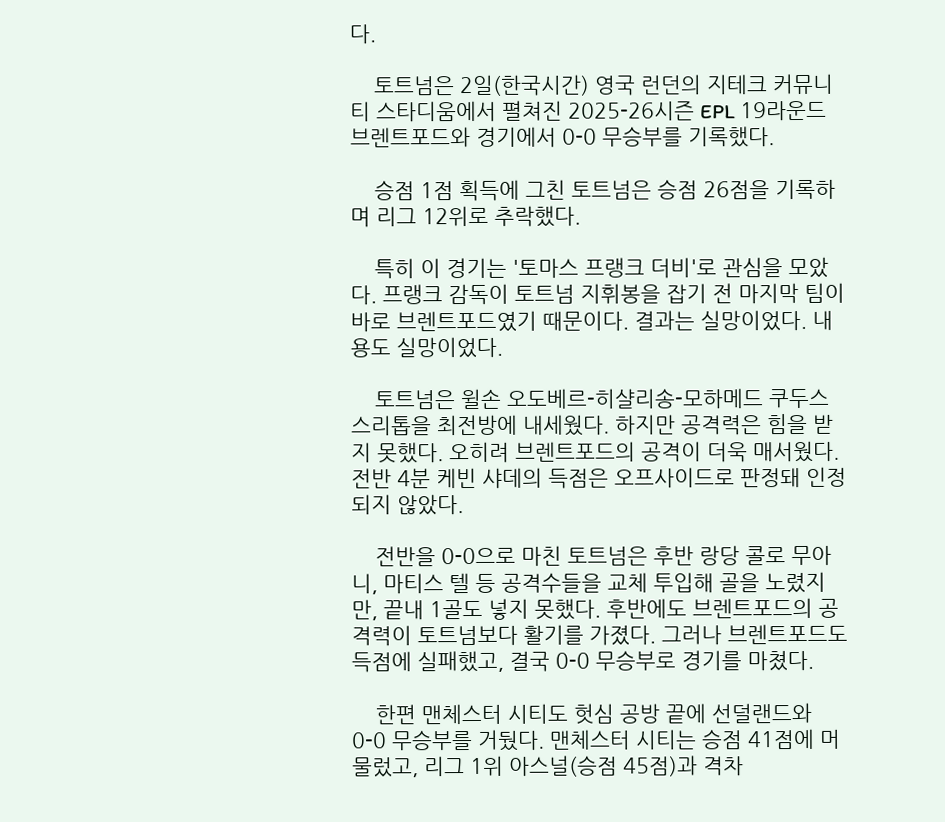다.

    토트넘은 2일(한국시간) 영국 런던의 지테크 커뮤니티 스타디움에서 펼쳐진 2025-26시즌 EPL 19라운드 브렌트포드와 경기에서 0-0 무승부를 기록했다.

    승점 1점 획득에 그친 토트넘은 승점 26점을 기록하며 리그 12위로 추락했다.

    특히 이 경기는 '토마스 프랭크 더비'로 관심을 모았다. 프랭크 감독이 토트넘 지휘봉을 잡기 전 마지막 팀이 바로 브렌트포드였기 때문이다. 결과는 실망이었다. 내용도 실망이었다.

    토트넘은 윌손 오도베르-히샬리송-모하메드 쿠두스 스리톱을 최전방에 내세웠다. 하지만 공격력은 힘을 받지 못했다. 오히려 브렌트포드의 공격이 더욱 매서웠다. 전반 4분 케빈 샤데의 득점은 오프사이드로 판정돼 인정되지 않았다.

    전반을 0-0으로 마친 토트넘은 후반 랑당 콜로 무아니, 마티스 텔 등 공격수들을 교체 투입해 골을 노렸지만, 끝내 1골도 넣지 못했다. 후반에도 브렌트포드의 공격력이 토트넘보다 활기를 가졌다. 그러나 브렌트포드도 득점에 실패했고, 결국 0-0 무승부로 경기를 마쳤다.

    한편 맨체스터 시티도 헛심 공방 끝에 선덜랜드와 0-0 무승부를 거뒀다. 맨체스터 시티는 승점 41점에 머물렀고, 리그 1위 아스널(승점 45점)과 격차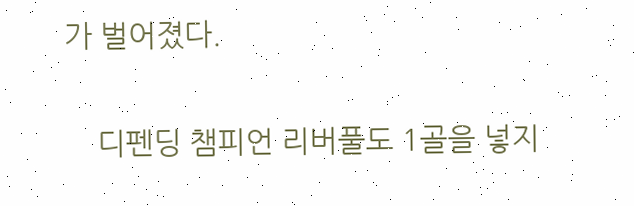가 벌어졌다.

    디펜딩 챔피언 리버풀도 1골을 넣지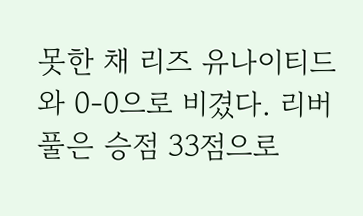못한 채 리즈 유나이티드와 0-0으로 비겼다. 리버풀은 승점 33점으로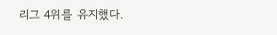리그 4위를 유지했다.